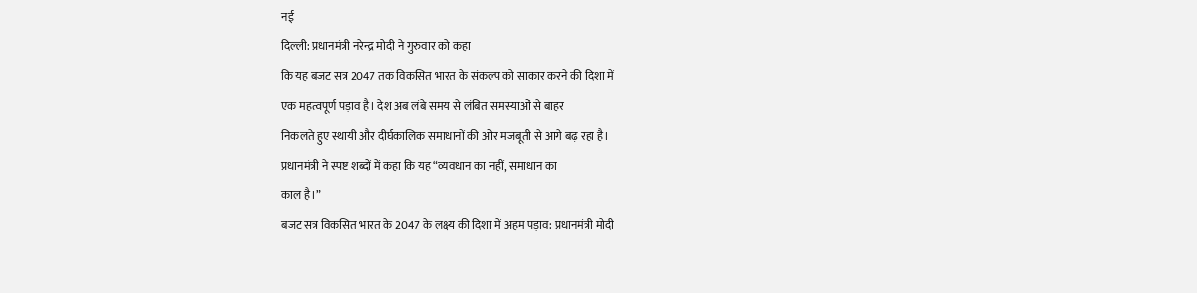नई
दिल्ली: प्रधानमंत्री नरेन्द्र मोदी ने गुरुवार को कहा
कि यह बजट सत्र 2047 तक विकसित भारत के संकल्प को साकार करने की दिशा में
एक महत्वपूर्ण पड़ाव है। देश अब लंबे समय से लंबित समस्याओं से बाहर
निकलते हुए स्थायी और दीर्घकालिक समाधानों की ओर मजबूती से आगे बढ़ रहा है।
प्रधानमंत्री ने स्पष्ट शब्दों में कहा कि यह “व्यवधान का नहीं, समाधान का
काल है।”
बजट सत्र विकसित भारत के 2047 के लक्ष्य की दिशा में अहम पड़ाव: प्रधानमंत्री मोदी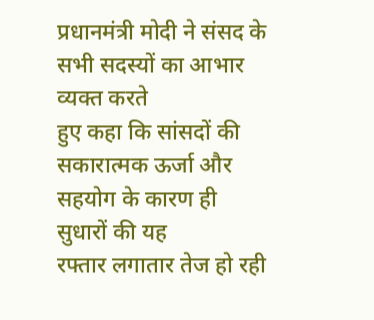प्रधानमंत्री मोदी ने संसद के सभी सदस्यों का आभार व्यक्त करते
हुए कहा कि सांसदों की सकारात्मक ऊर्जा और सहयोग के कारण ही सुधारों की यह
रफ्तार लगातार तेज हो रही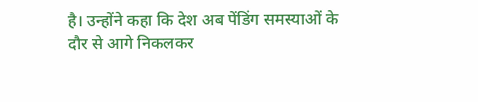है। उन्होंने कहा कि देश अब पेंडिंग समस्याओं के
दौर से आगे निकलकर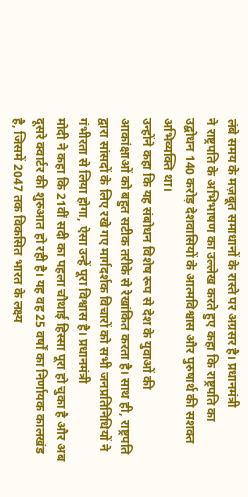लंबे समय के मज़बूत समाधानों के रास्ते पर अग्रसर है। प्रधानमंत्री
ने राष्ट्रपति के अभिभाषण का उल्लेख करते हुए कहा कि राष्ट्रपति का
उद्बोधन 140 करोड़ देशवासियों के आत्मविश्वास और पुरुषार्थ की सशक्त
अभिव्यक्ति था।
उन्होंने कहा कि यह संबोधन विशेष रूप से देश के युवाओं की
आकांक्षाओं को बहुत सटीक तरीके से रेखांकित करता है। साथ ही, राष्ट्रपति
द्वारा सांसदों के लिए रखे गए मार्गदर्शक विचारों को सभी जनप्रतिनिधियों ने
गंभीरता से लिया होगा, ऐसा उन्हें पूरा विश्वास है। प्रधानमंत्री
मोदी ने कहा कि 21वीं सदी का पहला चौथाई हिस्सा पूरा हो चुका है और अब
दूसरे क्वार्टर की शुरुआत हो रही है। यह वह 25 वर्षों का निर्णायक कालखंड
है, जिसमें 2047 तक विकसित भारत के लक्ष्य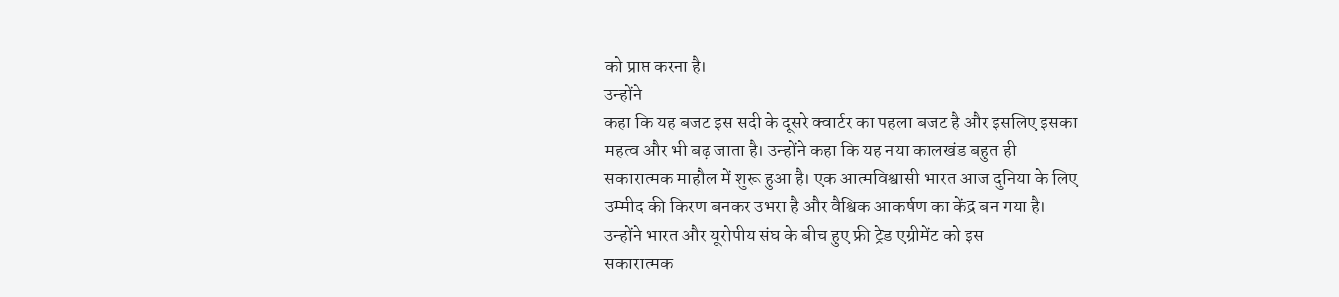को प्राप्त करना है।
उन्होंने
कहा कि यह बजट इस सदी के दूसरे क्वार्टर का पहला बजट है और इसलिए इसका
महत्व और भी बढ़ जाता है। उन्होंने कहा कि यह नया कालखंड बहुत ही
सकारात्मक माहौल में शुरू हुआ है। एक आत्मविश्वासी भारत आज दुनिया के लिए
उम्मीद की किरण बनकर उभरा है और वैश्विक आकर्षण का केंद्र बन गया है।
उन्होंने भारत और यूरोपीय संघ के बीच हुए फ्री ट्रेड एग्रीमेंट को इस
सकारात्मक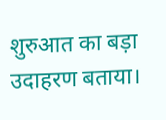शुरुआत का बड़ा उदाहरण बताया।